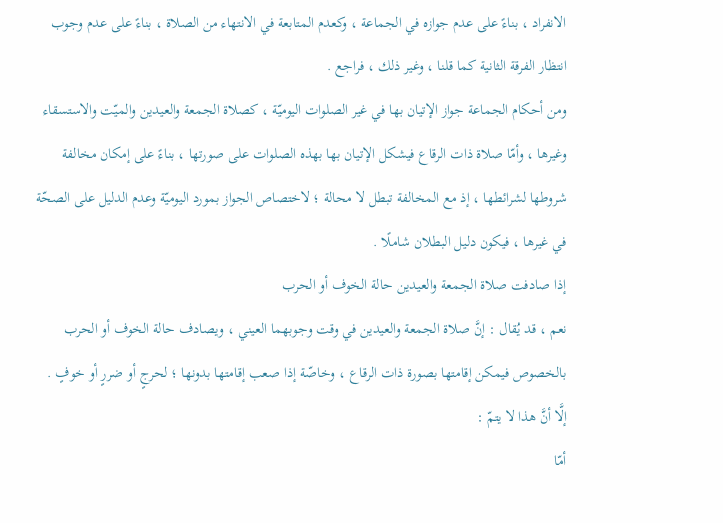الانفراد ، بناءً على عدم جوازه في الجماعة ، وكعدم المتابعة في الانتهاء من الصلاة ، بناءً على عدم وجوب انتظار الفرقة الثانية كما قلنا ، وغير ذلك ، فراجع .
ومن أحكام الجماعة جواز الإتيان بها في غير الصلوات اليوميّة ، كصلاة الجمعة والعيدين والميّت والاستسقاء وغيرها ، وأمّا صلاة ذات الرقاع فيشكل الإتيان بها بهذه الصلوات على صورتها ، بناءً على إمكان مخالفة شروطها لشرائطها ، إذ مع المخالفة تبطل لا محالة ؛ لاختصاص الجواز بمورد اليوميّة وعدم الدليل على الصحّة في غيرها ، فيكون دليل البطلان شاملًا .
إذا صادفت صلاة الجمعة والعيدين حالة الخوف أو الحرب
نعم ، قد يُقال : إنَّ صلاة الجمعة والعيدين في وقت وجوبهما العيني ، ويصادف حالة الخوف أو الحرب بالخصوص فيمكن إقامتها بصورة ذات الرقاع ، وخاصّة إذا صعب إقامتها بدونها ؛ لحرجٍ أو ضررٍ أو خوفٍ .
إلَّا أنَّ هذا لا يتمّ :
أمّا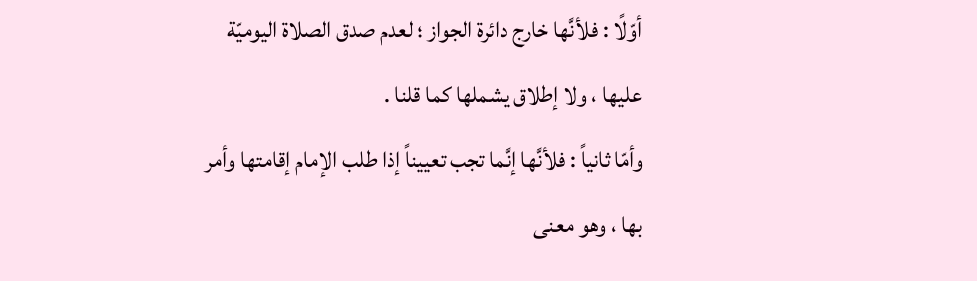أوّلًا : فلأنَّها خارج دائرة الجواز ؛ لعدم صدق الصلاة اليوميّة عليها ، ولا إطلاق يشملها كما قلنا .
وأمّا ثانياً : فلأنَّها إنَّما تجب تعييناً إذا طلب الإمام إقامتها وأمر بها ، وهو معنى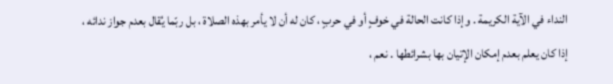النداء في الآية الكريمة . وإذا كانت الحالة في خوفٍ أو في حربٍ ، كان له أن لا يأمر بهذه الصلاة ، بل ربّما يُقال بعدم جواز ندائه ، إذا كان يعلم بعدم إمكان الإتيان بها بشرائطها . نعم ،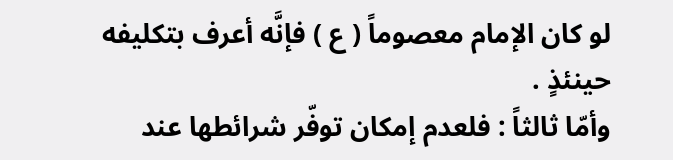لو كان الإمام معصوماً ( ع ) فإنَّه أعرف بتكليفه حينئذٍ .
وأمّا ثالثاً : فلعدم إمكان توفّر شرائطها عند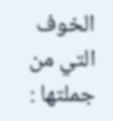الخوف التي من جملتها :